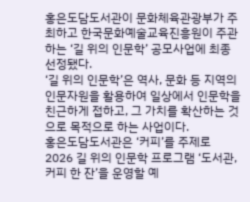홍은도담도서관이 문화체육관광부가 주최하고 한국문화예술교육진흥원이 주관하는 ‘길 위의 인문학’ 공모사업에 최종 선정됐다.
‘길 위의 인문학’은 역사, 문화 등 지역의 인문자원을 활용하여 일상에서 인문학을 친근하게 접하고, 그 가치를 확산하는 것으로 목적으로 하는 사업이다.
홍은도담도서관은 ‘커피’를 주제로 2026 길 위의 인문학 프로그램 ‘도서관, 커피 한 잔’을 운영할 예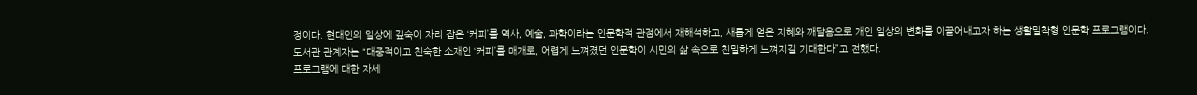정이다. 현대인의 일상에 깊숙이 자리 잡은 ‘커피’를 역사, 예술, 과학이라는 인문학적 관점에서 재해석하고, 새롭게 얻은 지혜와 깨달음으로 개인 일상의 변화를 이끌어내고자 하는 생활밀착형 인문학 프로그램이다.
도서관 관계자는 “대중적이고 친숙한 소재인 ‘커피’를 매개로, 어렵게 느껴졌던 인문학이 시민의 삶 속으로 친밀하게 느껴지길 기대한다”고 전했다.
프로그램에 대한 자세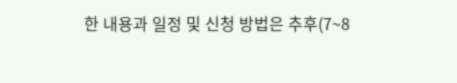한 내용과 일정 및 신청 방법은 추후(7~8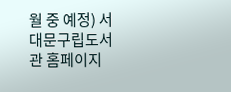월 중 예정) 서대문구립도서관 홈페이지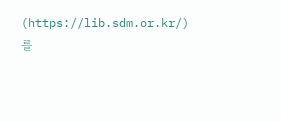(https://lib.sdm.or.kr/)를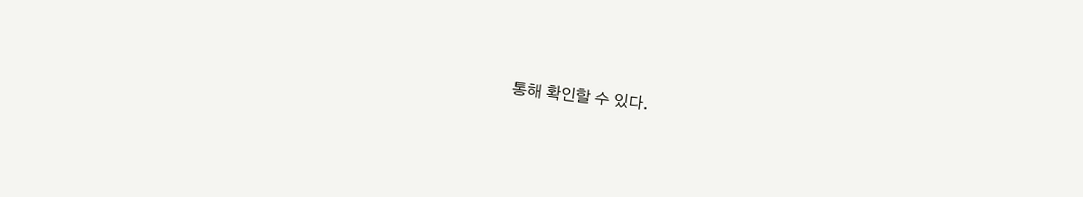통해 확인할 수 있다.